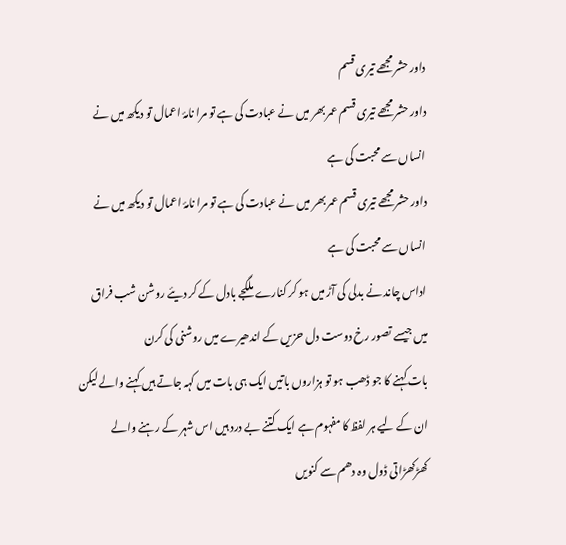داور حشر مجھے تیری قسم
داور حشر مجھے تیری قسم عمر بھر میں نے عبادت کی ہے تو مرا نامۂ اعمال تو دیکھ میں نے انساں سے محبت کی ہے
داور حشر مجھے تیری قسم عمر بھر میں نے عبادت کی ہے تو مرا نامۂ اعمال تو دیکھ میں نے انساں سے محبت کی ہے
اداس چاند نے بدلی کی آڑ میں ہو کر کنارے ملگجے بادل کے کر دیئے روشن شب فراق میں جیسے تصور رخ دوست دل حزیں کے اندھیرے میں روشنی کی کرن
بات کہنے کا جو ڈھب ہو تو ہزاروں باتیں ایک ہی بات میں کہہ جاتے ہیں کہنے والے لیکن ان کے لیے ہر لفظ کا مفہوم ہے ایک کتنے بے درد ہیں اس شہر کے رہنے والے
کھڑکھڑاتی ڈول وہ دھم سے کنویں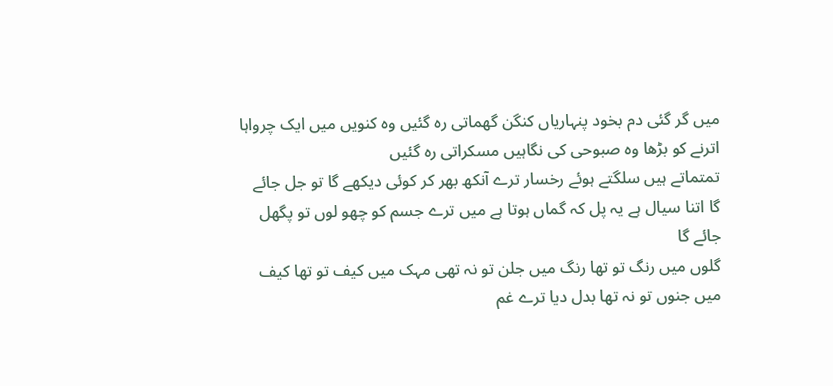میں گر گئی دم بخود پنہاریاں کنگن گھماتی رہ گئیں وہ کنویں میں ایک چرواہا اترنے کو بڑھا وہ صبوحی کی نگاہیں مسکراتی رہ گئیں
تمتماتے ہیں سلگتے ہوئے رخسار ترے آنکھ بھر کر کوئی دیکھے گا تو جل جائے گا اتنا سیال ہے یہ پل کہ گماں ہوتا ہے میں ترے جسم کو چھو لوں تو پگھل جائے گا
گلوں میں رنگ تو تھا رنگ میں جلن تو نہ تھی مہک میں کیف تو تھا کیف میں جنوں تو نہ تھا بدل دیا ترے غم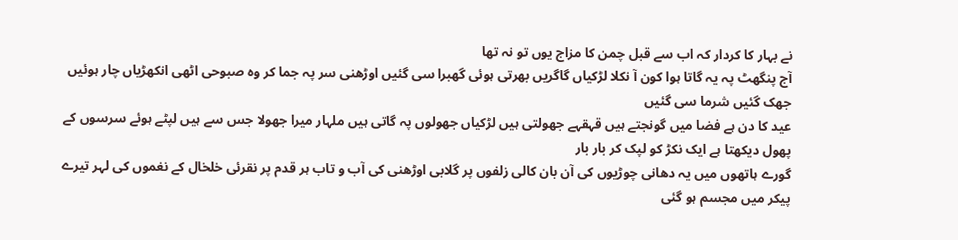نے بہار کا کردار کہ اب سے قبل چمن کا مزاج یوں تو نہ تھا
آج پنگھٹ پہ یہ گاتا ہوا کون آ نکلا لڑکیاں گاگریں بھرتی ہوئی گھبرا سی گئیں اوڑھنی سر پہ جما کر وہ صبوحی اٹھی انکھڑیاں چار ہوئیں جھک گئیں شرما سی گئیں
عید کا دن ہے فضا میں گونجتے ہیں قہقہے جھولتی ہیں لڑکیاں جھولوں پہ گاتی ہیں ملہار میرا جھولا جس سے ہیں لپٹے ہوئے سرسوں کے پھول دیکھتا ہے ایک نکڑ کو لپک کر بار بار
گورے ہاتھوں میں یہ دھانی چوڑیوں کی آن بان کالی زلفوں پر گلابی اوڑھنی کی آب و تاب ہر قدم پر نقرئی خلخال کے نغموں کی لہر تیرے پیکر میں مجسم ہو گئی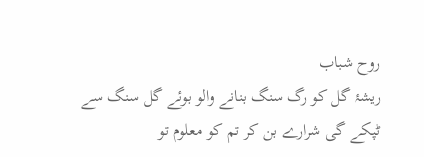روح شباب
ریشۂ گل کو رگ سنگ بنانے والو بوئے گل سنگ سے ٹپکے گی شرارے بن کر تم کو معلوم تو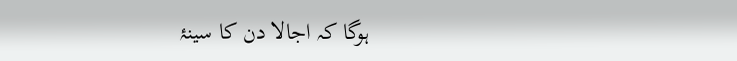ہوگا کہ اجالا دن کا سینۂ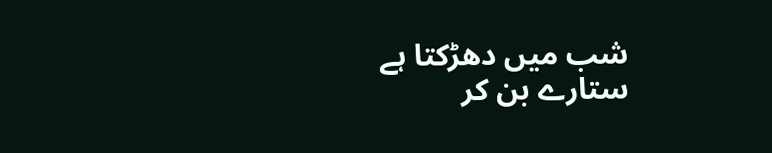شب میں دھڑکتا ہے ستارے بن کر